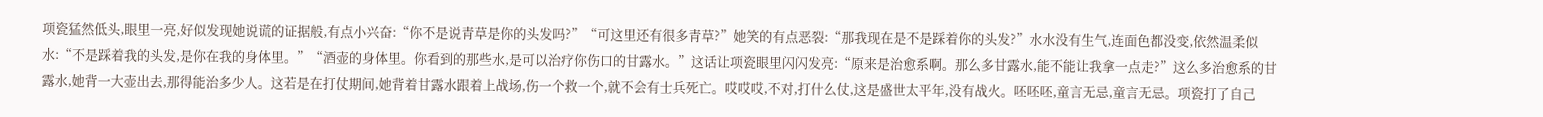项瓷猛然低头,眼里一亮,好似发现她说谎的证据般,有点小兴奋:“你不是说青草是你的头发吗?”“可这里还有很多青草?”她笑的有点恶裂:“那我现在是不是踩着你的头发?”水水没有生气,连面色都没变,依然温柔似水:“不是踩着我的头发,是你在我的身体里。”“酒壶的身体里。你看到的那些水,是可以治疗你伤口的甘露水。”这话让项瓷眼里闪闪发亮:“原来是治愈系啊。那么多甘露水,能不能让我拿一点走?”这么多治愈系的甘露水,她背一大壶出去,那得能治多少人。这若是在打仗期间,她背着甘露水跟着上战场,伤一个救一个,就不会有士兵死亡。哎哎哎,不对,打什么仗,这是盛世太平年,没有战火。呸呸呸,童言无忌,童言无忌。项瓷打了自己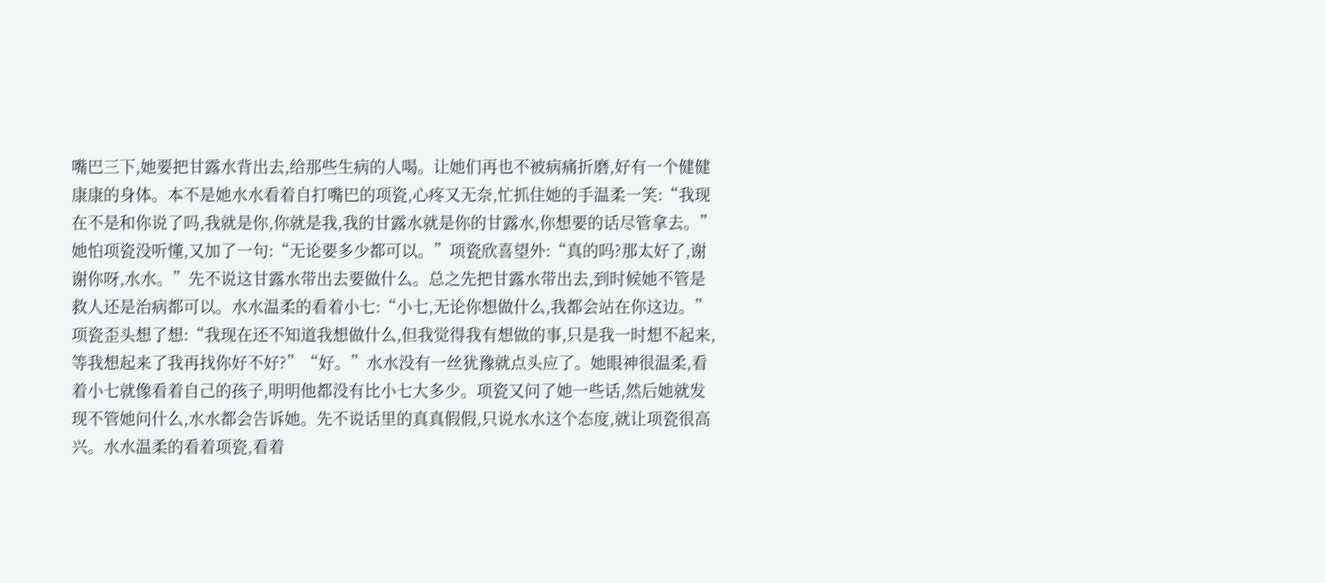嘴巴三下,她要把甘露水背出去,给那些生病的人喝。让她们再也不被病痛折磨,好有一个健健康康的身体。本不是她水水看着自打嘴巴的项瓷,心疼又无奈,忙抓住她的手温柔一笑:“我现在不是和你说了吗,我就是你,你就是我,我的甘露水就是你的甘露水,你想要的话尽管拿去。”她怕项瓷没听懂,又加了一句:“无论要多少都可以。”项瓷欣喜望外:“真的吗?那太好了,谢谢你呀,水水。”先不说这甘露水带出去要做什么。总之先把甘露水带出去,到时候她不管是救人还是治病都可以。水水温柔的看着小七:“小七,无论你想做什么,我都会站在你这边。”项瓷歪头想了想:“我现在还不知道我想做什么,但我觉得我有想做的事,只是我一时想不起来,等我想起来了我再找你好不好?”“好。”水水没有一丝犹豫就点头应了。她眼神很温柔,看着小七就像看着自己的孩子,明明他都没有比小七大多少。项瓷又问了她一些话,然后她就发现不管她问什么,水水都会告诉她。先不说话里的真真假假,只说水水这个态度,就让项瓷很高兴。水水温柔的看着项瓷,看着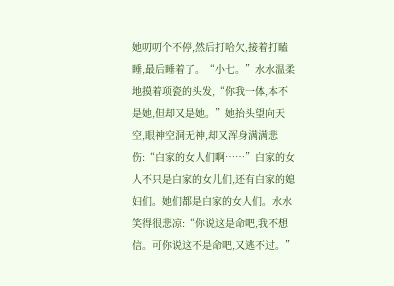她叨叨个不停,然后打哈欠,接着打瞌睡,最后睡着了。“小七。”水水温柔地摸着项瓷的头发,“你我一体,本不是她,但却又是她。”她抬头望向天空,眼神空洞无神,却又浑身满满悲伤:“白家的女人们啊……”白家的女人不只是白家的女儿们,还有白家的媳妇们。她们都是白家的女人们。水水笑得很悲凉:“你说这是命吧,我不想信。可你说这不是命吧,又逃不过。”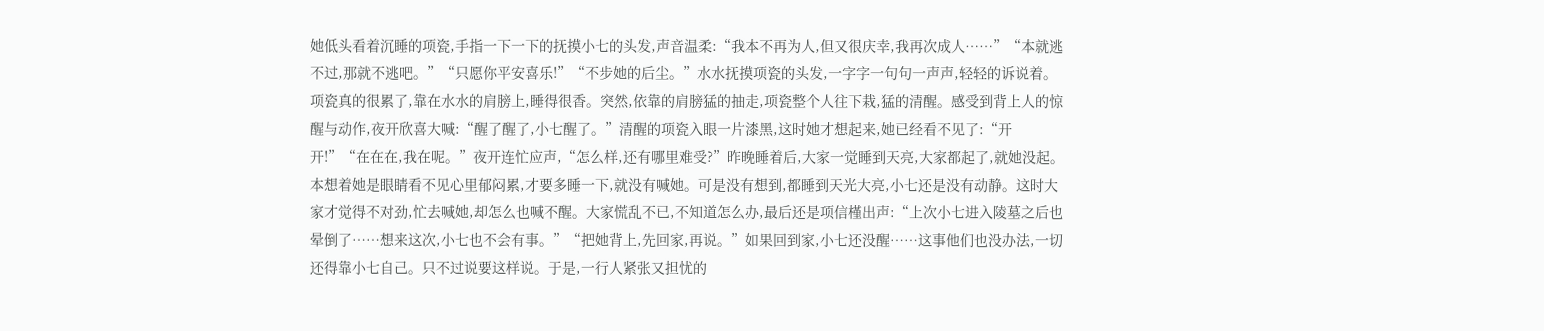她低头看着沉睡的项瓷,手指一下一下的抚摸小七的头发,声音温柔:“我本不再为人,但又很庆幸,我再次成人……”“本就逃不过,那就不逃吧。”“只愿你平安喜乐!”“不步她的后尘。”水水抚摸项瓷的头发,一字字一句句一声声,轻轻的诉说着。项瓷真的很累了,靠在水水的肩膀上,睡得很香。突然,依靠的肩膀猛的抽走,项瓷整个人往下栽,猛的清醒。感受到背上人的惊醒与动作,夜开欣喜大喊:“醒了醒了,小七醒了。”清醒的项瓷入眼一片漆黑,这时她才想起来,她已经看不见了:“开开!”“在在在,我在呢。”夜开连忙应声,“怎么样,还有哪里难受?”昨晚睡着后,大家一觉睡到天亮,大家都起了,就她没起。本想着她是眼睛看不见心里郁闷累,才要多睡一下,就没有喊她。可是没有想到,都睡到天光大亮,小七还是没有动静。这时大家才觉得不对劲,忙去喊她,却怎么也喊不醒。大家慌乱不已,不知道怎么办,最后还是项信槿出声:“上次小七进入陵墓之后也晕倒了……想来这次,小七也不会有事。”“把她背上,先回家,再说。”如果回到家,小七还没醒……这事他们也没办法,一切还得靠小七自己。只不过说要这样说。于是,一行人紧张又担忧的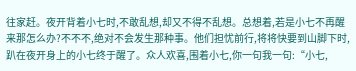往家赶。夜开背着小七时,不敢乱想,却又不得不乱想。总想着,若是小七不再醒来那怎么办?不不不,绝对不会发生那种事。他们担忧前行,将将快要到山脚下时,趴在夜开身上的小七终于醒了。众人欢喜,围着小七,你一句我一句:“小七,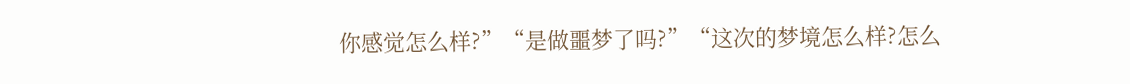你感觉怎么样?”“是做噩梦了吗?”“这次的梦境怎么样?怎么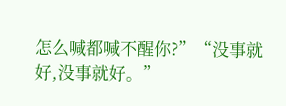怎么喊都喊不醒你?”“没事就好,没事就好。”